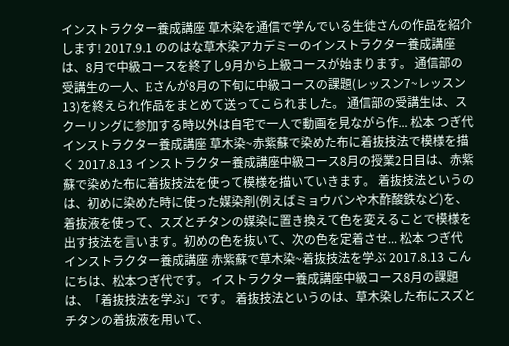インストラクター養成講座 草木染を通信で学んでいる生徒さんの作品を紹介します! 2017.9.1 ののはな草木染アカデミーのインストラクター養成講座は、8月で中級コースを終了し9月から上級コースが始まります。 通信部の受講生の一人、Eさんが8月の下旬に中級コースの課題(レッスン7~レッスン13)を終えられ作品をまとめて送ってこられました。 通信部の受講生は、スクーリングに参加する時以外は自宅で一人で動画を見ながら作... 松本 つぎ代
インストラクター養成講座 草木染~赤紫蘇で染めた布に着抜技法で模様を描く 2017.8.13 インストラクター養成講座中級コース8月の授業2日目は、赤紫蘇で染めた布に着抜技法を使って模様を描いていきます。 着抜技法というのは、初めに染めた時に使った媒染剤(例えばミョウバンや木酢酸鉄など)を、着抜液を使って、スズとチタンの媒染に置き換えて色を変えることで模様を出す技法を言います。初めの色を抜いて、次の色を定着させ... 松本 つぎ代
インストラクター養成講座 赤紫蘇で草木染~着抜技法を学ぶ 2017.8.13 こんにちは、松本つぎ代です。 イストラクター養成講座中級コース8月の課題は、「着抜技法を学ぶ」です。 着抜技法というのは、草木染した布にスズとチタンの着抜液を用いて、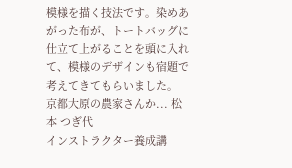模様を描く技法です。染めあがった布が、トートバッグに仕立て上がることを頭に入れて、模様のデザインも宿題で考えてきてもらいました。 京都大原の農家さんか... 松本 つぎ代
インストラクター養成講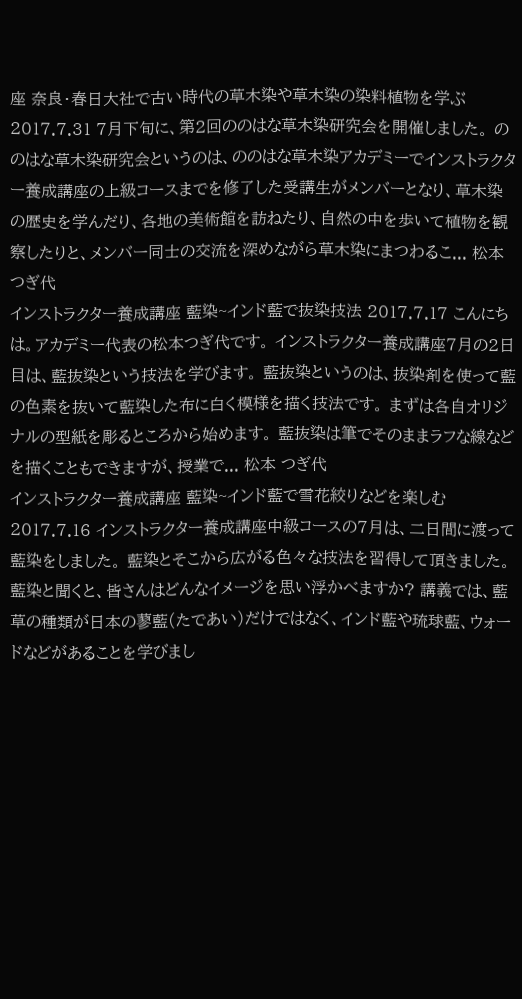座 奈良・春日大社で古い時代の草木染や草木染の染料植物を学ぶ 2017.7.31 7月下旬に、第2回ののはな草木染研究会を開催しました。 ののはな草木染研究会というのは、ののはな草木染アカデミーでインストラクター養成講座の上級コースまでを修了した受講生がメンバーとなり、草木染の歴史を学んだり、各地の美術館を訪ねたり、自然の中を歩いて植物を観察したりと、メンバー同士の交流を深めながら草木染にまつわるこ... 松本 つぎ代
インストラクター養成講座 藍染~インド藍で抜染技法 2017.7.17 こんにちは。アカデミー代表の松本つぎ代です。 インストラクター養成講座7月の2日目は、藍抜染という技法を学びます。 藍抜染というのは、抜染剤を使って藍の色素を抜いて藍染した布に白く模様を描く技法です。 まずは各自オリジナルの型紙を彫るところから始めます。 藍抜染は筆でそのままラフな線などを描くこともできますが、授業で... 松本 つぎ代
インストラクター養成講座 藍染~インド藍で雪花絞りなどを楽しむ 2017.7.16 インストラクター養成講座中級コースの7月は、二日間に渡って藍染をしました。 藍染とそこから広がる色々な技法を習得して頂きました。 藍染と聞くと、皆さんはどんなイメージを思い浮かべますか? 講義では、藍草の種類が日本の蓼藍(たであい)だけではなく、インド藍や琉球藍、ウォードなどがあることを学びまし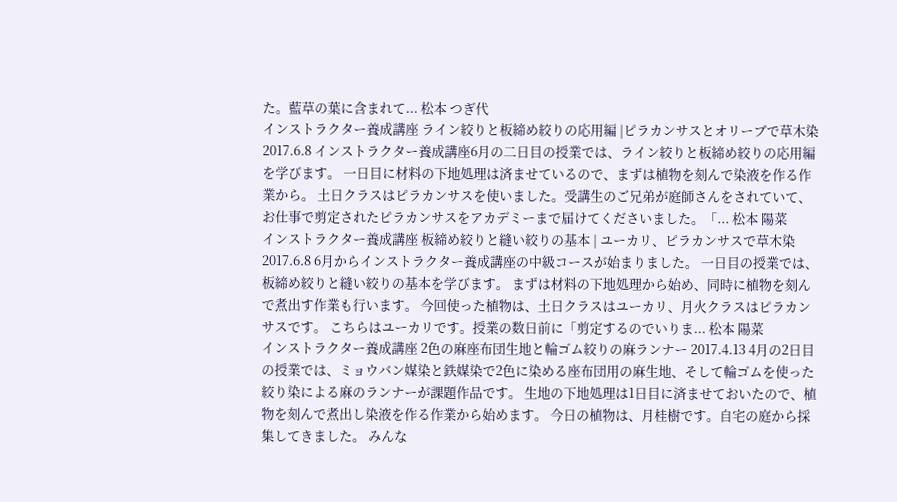た。藍草の葉に含まれて... 松本 つぎ代
インストラクター養成講座 ライン絞りと板締め絞りの応用編 |ピラカンサスとオリーブで草木染 2017.6.8 インストラクター養成講座6月の二日目の授業では、ライン絞りと板締め絞りの応用編を学びます。 一日目に材料の下地処理は済ませているので、まずは植物を刻んで染液を作る作業から。 土日クラスはピラカンサスを使いました。受講生のご兄弟が庭師さんをされていて、お仕事で剪定されたピラカンサスをアカデミーまで届けてくださいました。「... 松本 陽菜
インストラクター養成講座 板締め絞りと縫い絞りの基本 | ユーカリ、ピラカンサスで草木染 2017.6.8 6月からインストラクター養成講座の中級コースが始まりました。 一日目の授業では、板締め絞りと縫い絞りの基本を学びます。 まずは材料の下地処理から始め、同時に植物を刻んで煮出す作業も行います。 今回使った植物は、土日クラスはユーカリ、月火クラスはピラカンサスです。 こちらはユーカリです。授業の数日前に「剪定するのでいりま... 松本 陽菜
インストラクター養成講座 2色の麻座布団生地と輪ゴム絞りの麻ランナー 2017.4.13 4月の2日目の授業では、ミョウバン媒染と鉄媒染で2色に染める座布団用の麻生地、そして輪ゴムを使った絞り染による麻のランナーが課題作品です。 生地の下地処理は1日目に済ませておいたので、植物を刻んで煮出し染液を作る作業から始めます。 今日の植物は、月桂樹です。自宅の庭から採集してきました。 みんな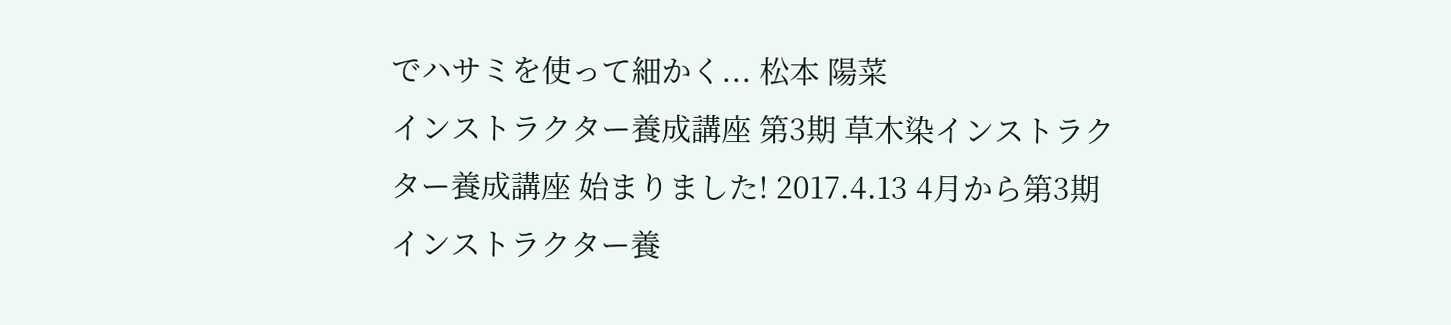でハサミを使って細かく... 松本 陽菜
インストラクター養成講座 第3期 草木染インストラクター養成講座 始まりました! 2017.4.13 4月から第3期インストラクター養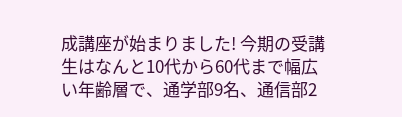成講座が始まりました! 今期の受講生はなんと10代から60代まで幅広い年齢層で、通学部9名、通信部2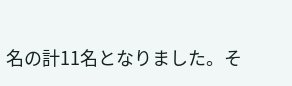名の計11名となりました。そ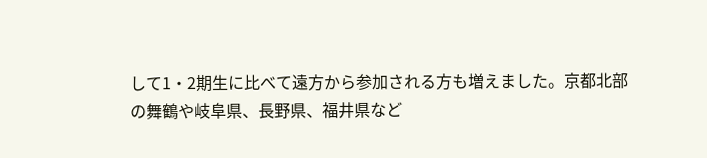して1・2期生に比べて遠方から参加される方も増えました。京都北部の舞鶴や岐阜県、長野県、福井県など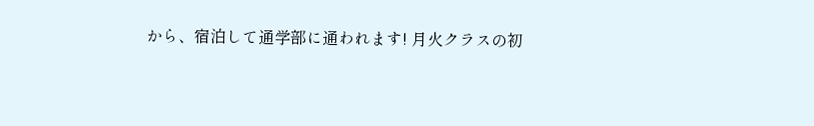から、宿泊して通学部に通われます! 月火クラスの初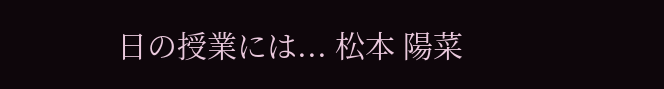日の授業には... 松本 陽菜